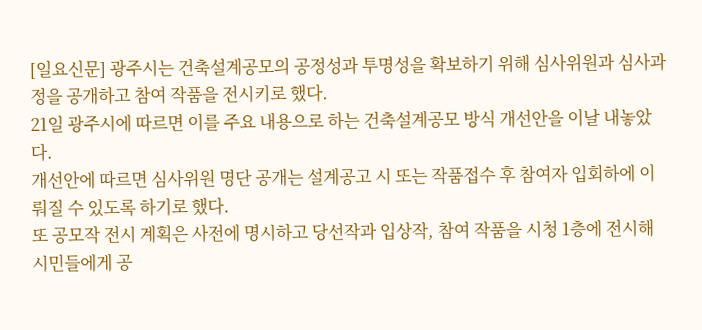[일요신문] 광주시는 건축설계공모의 공정성과 투명성을 확보하기 위해 심사위원과 심사과정을 공개하고 참여 작품을 전시키로 했다.
21일 광주시에 따르면 이를 주요 내용으로 하는 건축설계공모 방식 개선안을 이날 내놓았다.
개선안에 따르면 심사위원 명단 공개는 설계공고 시 또는 작품접수 후 참여자 입회하에 이뤄질 수 있도록 하기로 했다.
또 공모작 전시 계획은 사전에 명시하고 당선작과 입상작, 참여 작품을 시청 1층에 전시해 시민들에게 공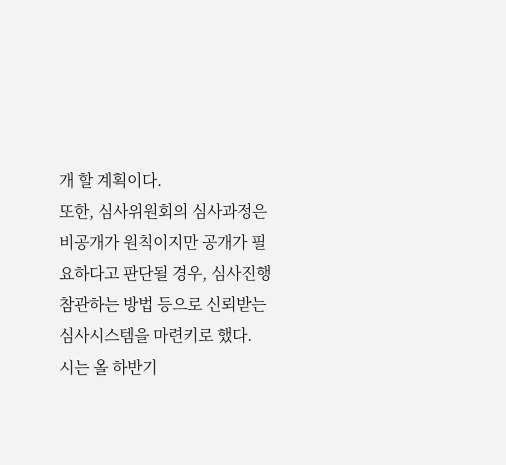개 할 계획이다.
또한, 심사위원회의 심사과정은 비공개가 원칙이지만 공개가 필요하다고 판단될 경우, 심사진행 참관하는 방법 등으로 신뢰받는 심사시스템을 마련키로 했다.
시는 올 하반기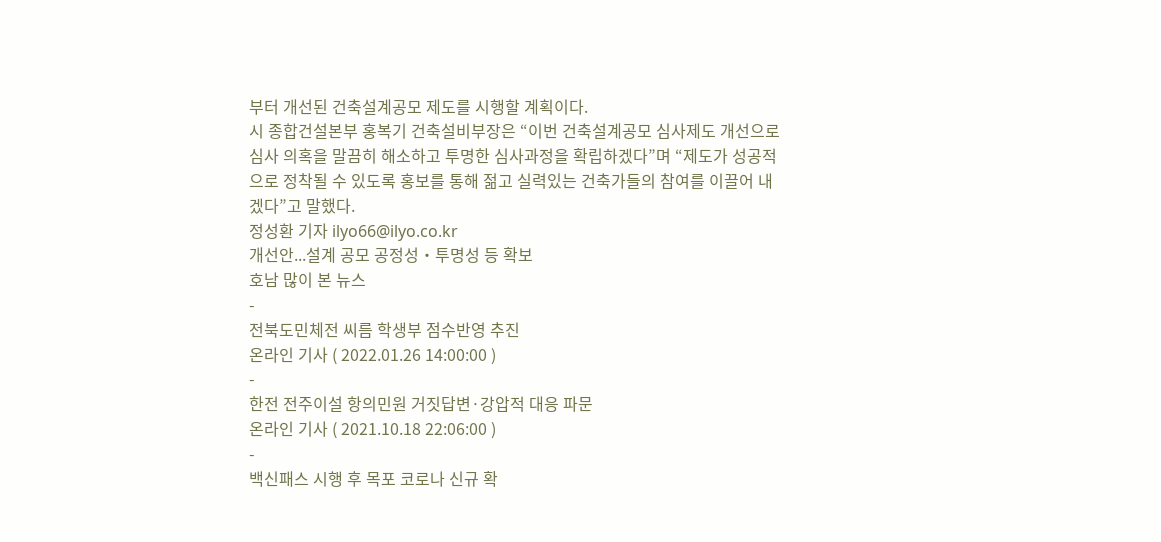부터 개선된 건축설계공모 제도를 시행할 계획이다.
시 종합건설본부 홍복기 건축설비부장은 “이번 건축설계공모 심사제도 개선으로 심사 의혹을 말끔히 해소하고 투명한 심사과정을 확립하겠다”며 “제도가 성공적으로 정착될 수 있도록 홍보를 통해 젊고 실력있는 건축가들의 참여를 이끌어 내겠다”고 말했다.
정성환 기자 ilyo66@ilyo.co.kr
개선안...설계 공모 공정성‧투명성 등 확보
호남 많이 본 뉴스
-
전북도민체전 씨름 학생부 점수반영 추진
온라인 기사 ( 2022.01.26 14:00:00 )
-
한전 전주이설 항의민원 거짓답변·강압적 대응 파문
온라인 기사 ( 2021.10.18 22:06:00 )
-
백신패스 시행 후 목포 코로나 신규 확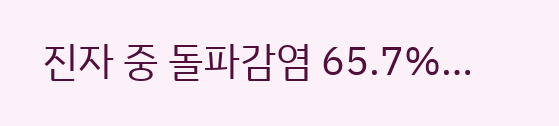진자 중 돌파감염 65.7%…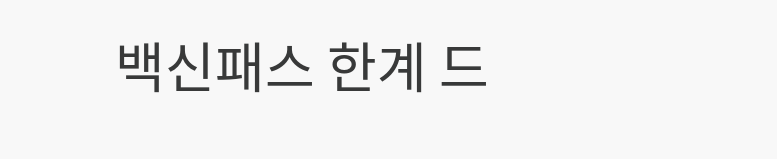백신패스 한계 드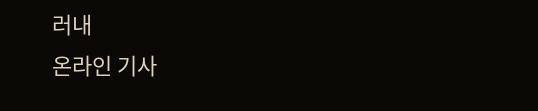러내
온라인 기사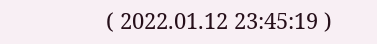( 2022.01.12 23:45:19 )